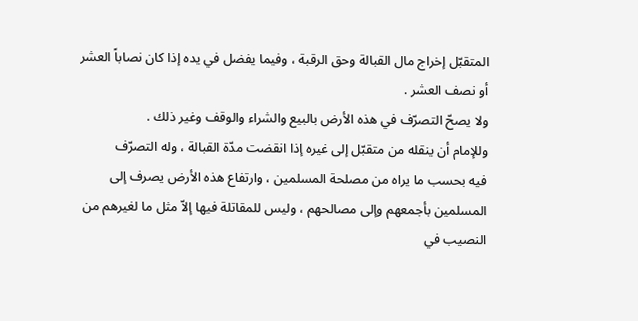المتقبّل إخراج مال القبالة وحق الرقبة ، وفيما يفضل في يده إذا كان نصاباً العشر
أو نصف العشر .
ولا يصحّ التصرّف في هذه الأرض بالبيع والشراء والوقف وغير ذلك .
وللإمام أن ينقله من متقبّل إلى غيره إذا انقضت مدّة القبالة ، وله التصرّف
فيه بحسب ما يراه من مصلحة المسلمين ، وارتفاع هذه الأرض يصرف إلى
المسلمين بأجمعهم وإلى مصالحهم ، وليس للمقاتلة فيها إلاّ مثل ما لغيرهم من
النصيب في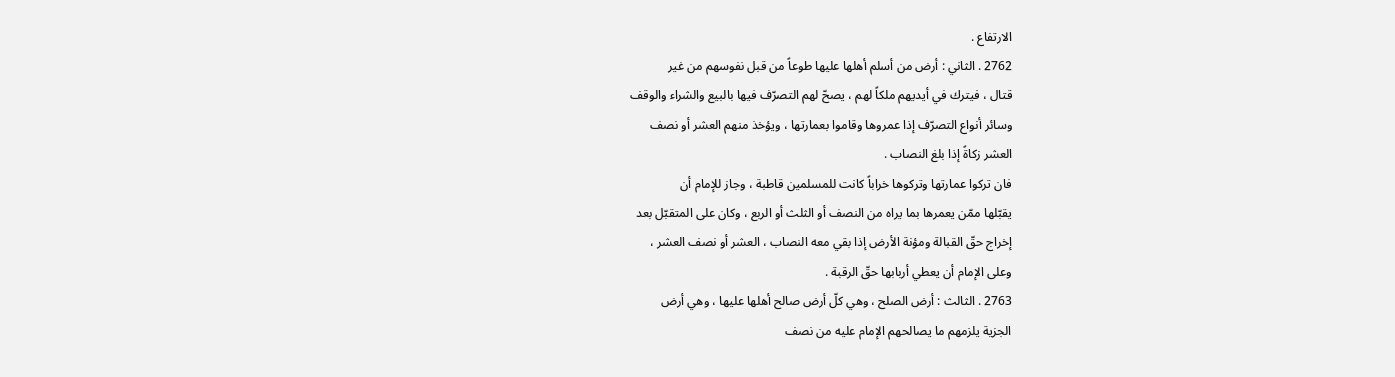الارتفاع .
2762 . الثاني : أرض من أسلم أهلها عليها طوعاً من قبل نفوسهم من غير
قتال ، فيترك في أيديهم ملكاً لهم ، يصحّ لهم التصرّف فيها بالبيع والشراء والوقف
وسائر أنواع التصرّف إذا عمروها وقاموا بعمارتها ، ويؤخذ منهم العشر أو نصف
العشر زكاةً إذا بلغ النصاب .
فان تركوا عمارتها وتركوها خراباً كانت للمسلمين قاطبة ، وجاز للإمام أن
يقبّلها ممّن يعمرها بما يراه من النصف أو الثلث أو الربع ، وكان على المتقبّل بعد
إخراج حقّ القبالة ومؤنة الأرض إذا بقي معه النصاب ، العشر أو نصف العشر ،
وعلى الإمام أن يعطي أربابها حقّ الرقبة .
2763 . الثالث : أرض الصلح ، وهي كلّ أرض صالح أهلها عليها ، وهي أرض
الجزية يلزمهم ما يصالحهم الإمام عليه من نصف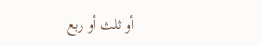أو ثلث أو ربع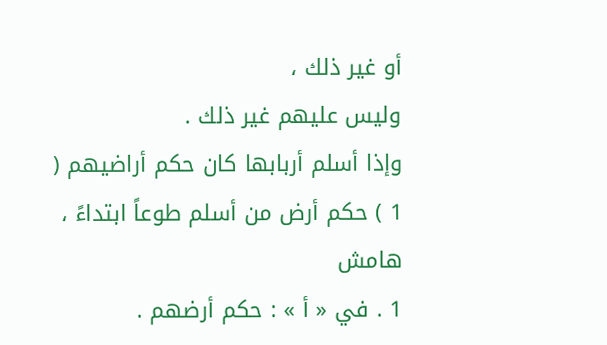أو غير ذلك ،
وليس عليهم غير ذلك .
وإذا أسلم أربابها كان حكم أراضيهم ( 1 ) حكم أرض من أسلم طوعاً ابتداءً ،
هامش
1 . في « أ » : حكم أرضهم .